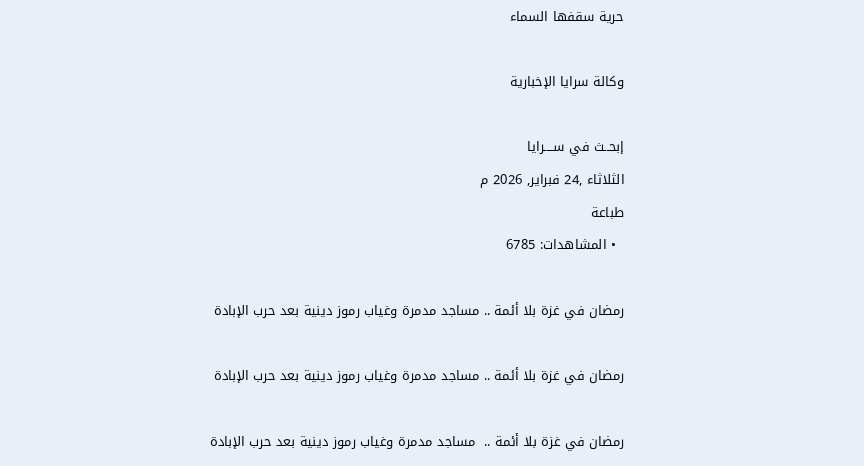حرية سقفها السماء

وكالة سرايا الإخبارية

إبحــث في ســــرايا
الثلاثاء ,24 فبراير, 2026 م
طباعة
  • المشاهدات: 6785

رمضان في غزة بلا أئمة .. مساجد مدمرة وغياب رموز دينية بعد حرب الإبادة

رمضان في غزة بلا أئمة .. مساجد مدمرة وغياب رموز دينية بعد حرب الإبادة

رمضان في غزة بلا أئمة ..  مساجد مدمرة وغياب رموز دينية بعد حرب الإبادة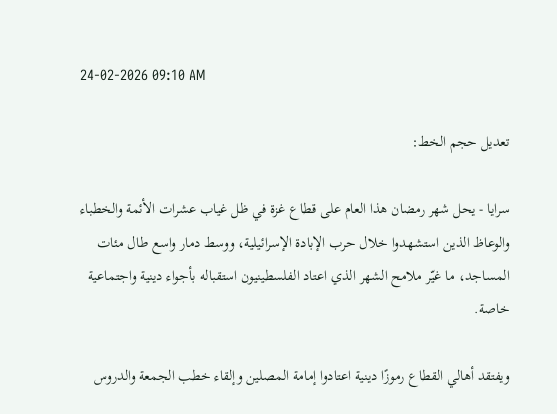24-02-2026 09:10 AM

تعديل حجم الخط:

سرايا - يحل شهر رمضان هذا العام على قطاع غزة في ظل غياب عشرات الأئمة والخطباء والوعاظ الذين استشهدوا خلال حرب الإبادة الإسرائيلية، ووسط دمار واسع طال مئات المساجد، ما غيّر ملامح الشهر الذي اعتاد الفلسطينيون استقباله بأجواء دينية واجتماعية خاصة.

ويفتقد أهالي القطاع رموزًا دينية اعتادوا إمامة المصلين وإلقاء خطب الجمعة والدروس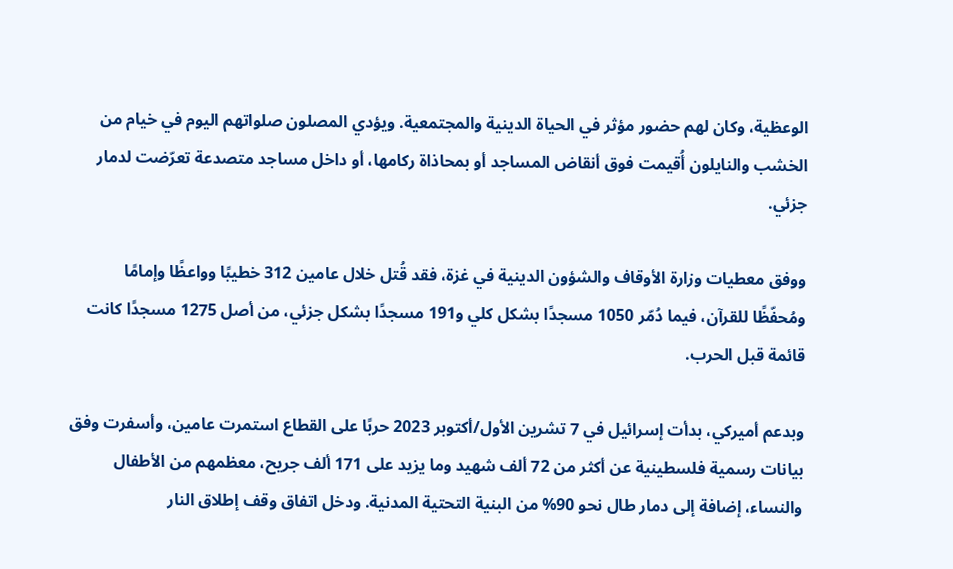الوعظية، وكان لهم حضور مؤثر في الحياة الدينية والمجتمعية. ويؤدي المصلون صلواتهم اليوم في خيام من الخشب والنايلون أُقيمت فوق أنقاض المساجد أو بمحاذاة ركامها، أو داخل مساجد متصدعة تعرّضت لدمار جزئي.

ووفق معطيات وزارة الأوقاف والشؤون الدينية في غزة، فقد قُتل خلال عامين 312 خطيبًا وواعظًا وإمامًا ومُحفّظًا للقرآن، فيما دُمّر 1050 مسجدًا بشكل كلي و191 مسجدًا بشكل جزئي، من أصل 1275 مسجدًا كانت قائمة قبل الحرب.

وبدعم أميركي، بدأت إسرائيل في 7 تشرين الأول/أكتوبر 2023 حربًا على القطاع استمرت عامين، وأسفرت وفق بيانات رسمية فلسطينية عن أكثر من 72 ألف شهيد وما يزيد على 171 ألف جريح، معظمهم من الأطفال والنساء، إضافة إلى دمار طال نحو 90% من البنية التحتية المدنية. ودخل اتفاق وقف إطلاق النار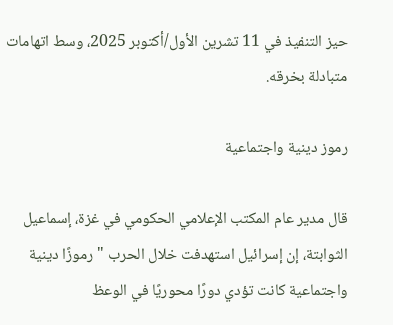حيز التنفيذ في 11 تشرين الأول/أكتوبر 2025، وسط اتهامات متبادلة بخرقه.

رموز دينية واجتماعية

قال مدير عام المكتب الإعلامي الحكومي في غزة، إسماعيل الثوابتة، إن إسرائيل استهدفت خلال الحرب "رموزًا دينية واجتماعية كانت تؤدي دورًا محوريًا في الوعظ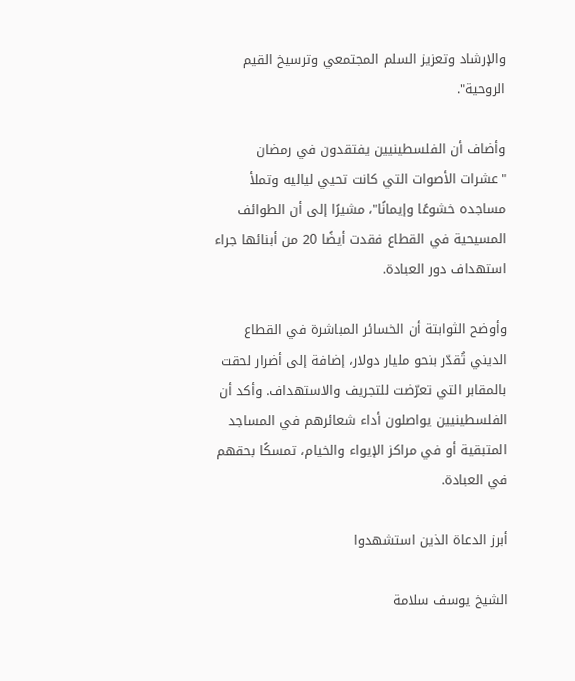والإرشاد وتعزيز السلم المجتمعي وترسيخ القيم الروحية".

وأضاف أن الفلسطينيين يفتقدون في رمضان "عشرات الأصوات التي كانت تحيي لياليه وتملأ مساجده خشوعًا وإيمانًا"، مشيرًا إلى أن الطوائف المسيحية في القطاع فقدت أيضًا 20 من أبنائها جراء استهداف دور العبادة.

وأوضح الثوابتة أن الخسائر المباشرة في القطاع الديني تُقدّر بنحو مليار دولار، إضافة إلى أضرار لحقت بالمقابر التي تعرّضت للتجريف والاستهداف. وأكد أن الفلسطينيين يواصلون أداء شعائرهم في المساجد المتبقية أو في مراكز الإيواء والخيام، تمسكًا بحقهم في العبادة.

أبرز الدعاة الذين استشهدوا

الشيخ يوسف سلامة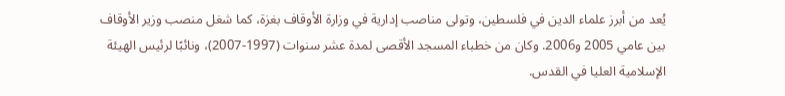يُعد من أبرز علماء الدين في فلسطين، وتولى مناصب إدارية في وزارة الأوقاف بغزة، كما شغل منصب وزير الأوقاف بين عامي 2005 و2006. وكان من خطباء المسجد الأقصى لمدة عشر سنوات (1997-2007)، ونائبًا لرئيس الهيئة الإسلامية العليا في القدس.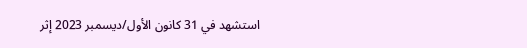استشهد في 31 كانون الأول/ديسمبر 2023 إثر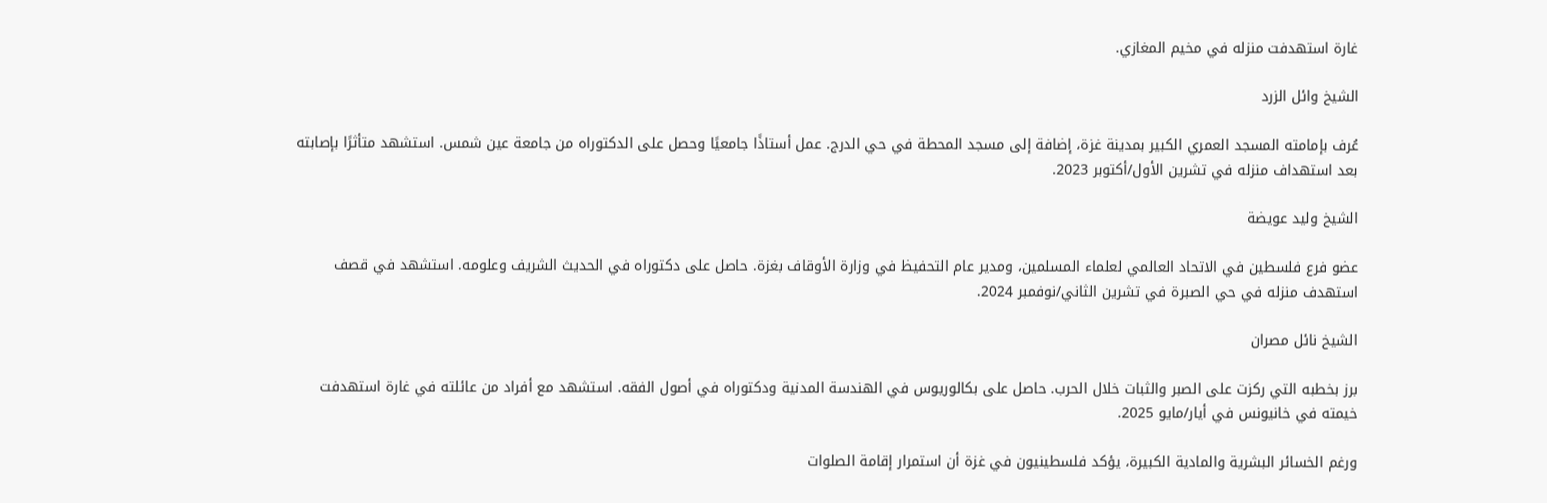غارة استهدفت منزله في مخيم المغازي.

الشيخ وائل الزرد

عُرف بإمامته المسجد العمري الكبير بمدينة غزة، إضافة إلى مسجد المحطة في حي الدرج. عمل أستاذًا جامعيًا وحصل على الدكتوراه من جامعة عين شمس. استشهد متأثرًا بإصابته بعد استهداف منزله في تشرين الأول/أكتوبر 2023.

الشيخ وليد عويضة

عضو فرع فلسطين في الاتحاد العالمي لعلماء المسلمين، ومدير عام التحفيظ في وزارة الأوقاف بغزة. حاصل على دكتوراه في الحديث الشريف وعلومه. استشهد في قصف استهدف منزله في حي الصبرة في تشرين الثاني/نوفمبر 2024.

الشيخ نائل مصران

برز بخطبه التي ركزت على الصبر والثبات خلال الحرب. حاصل على بكالوريوس في الهندسة المدنية ودكتوراه في أصول الفقه. استشهد مع أفراد من عائلته في غارة استهدفت خيمته في خانيونس في أيار/مايو 2025.

ورغم الخسائر البشرية والمادية الكبيرة، يؤكد فلسطينيون في غزة أن استمرار إقامة الصلوات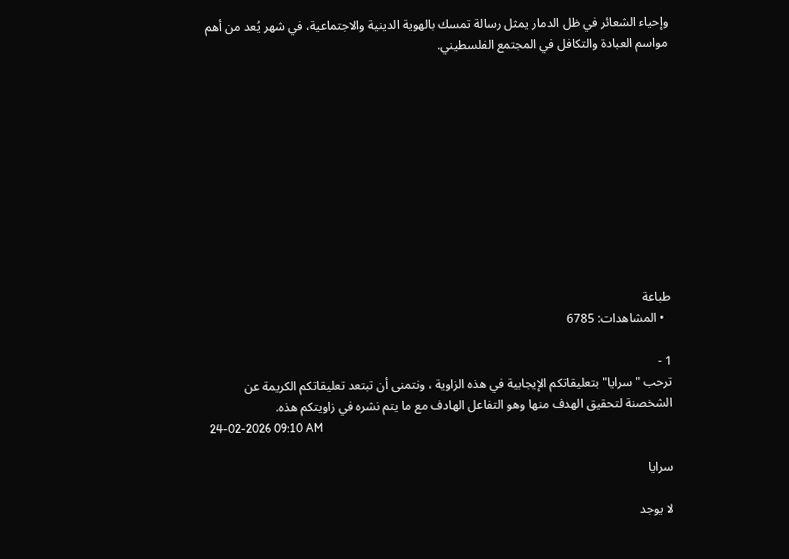وإحياء الشعائر في ظل الدمار يمثل رسالة تمسك بالهوية الدينية والاجتماعية، في شهر يُعد من أهم مواسم العبادة والتكافل في المجتمع الفلسطيني.











طباعة
  • المشاهدات: 6785

1 -
ترحب "سرايا" بتعليقاتكم الإيجابية في هذه الزاوية ، ونتمنى أن تبتعد تعليقاتكم الكريمة عن الشخصنة لتحقيق الهدف منها وهو التفاعل الهادف مع ما يتم نشره في زاويتكم هذه.
24-02-2026 09:10 AM

سرايا

لا يوجد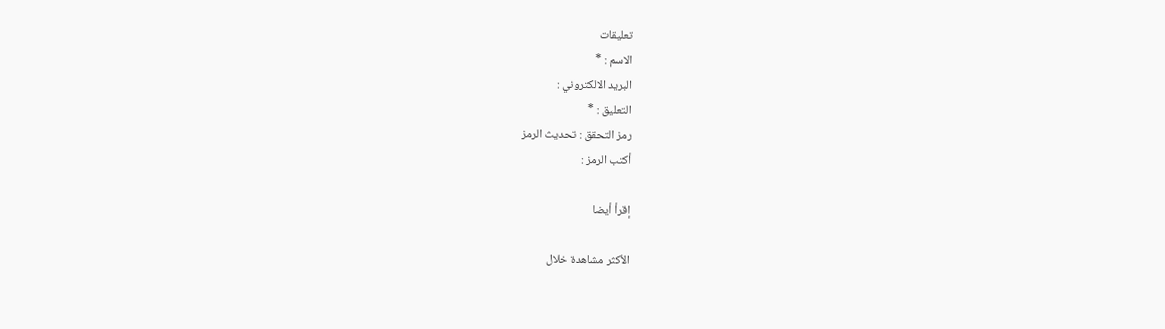تعليقات
الاسم : *
البريد الالكتروني :
التعليق : *
رمز التحقق : تحديث الرمز
أكتب الرمز :

إقرأ أيضا

الأكثر مشاهدة خلال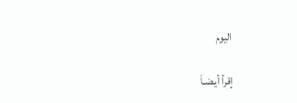اليوم

إقرأ أيـضـاَ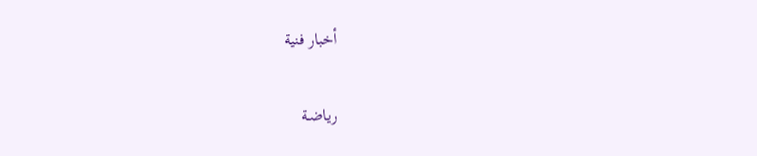أخبار فنية

رياضـة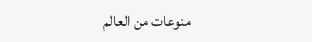منوعات من العالم